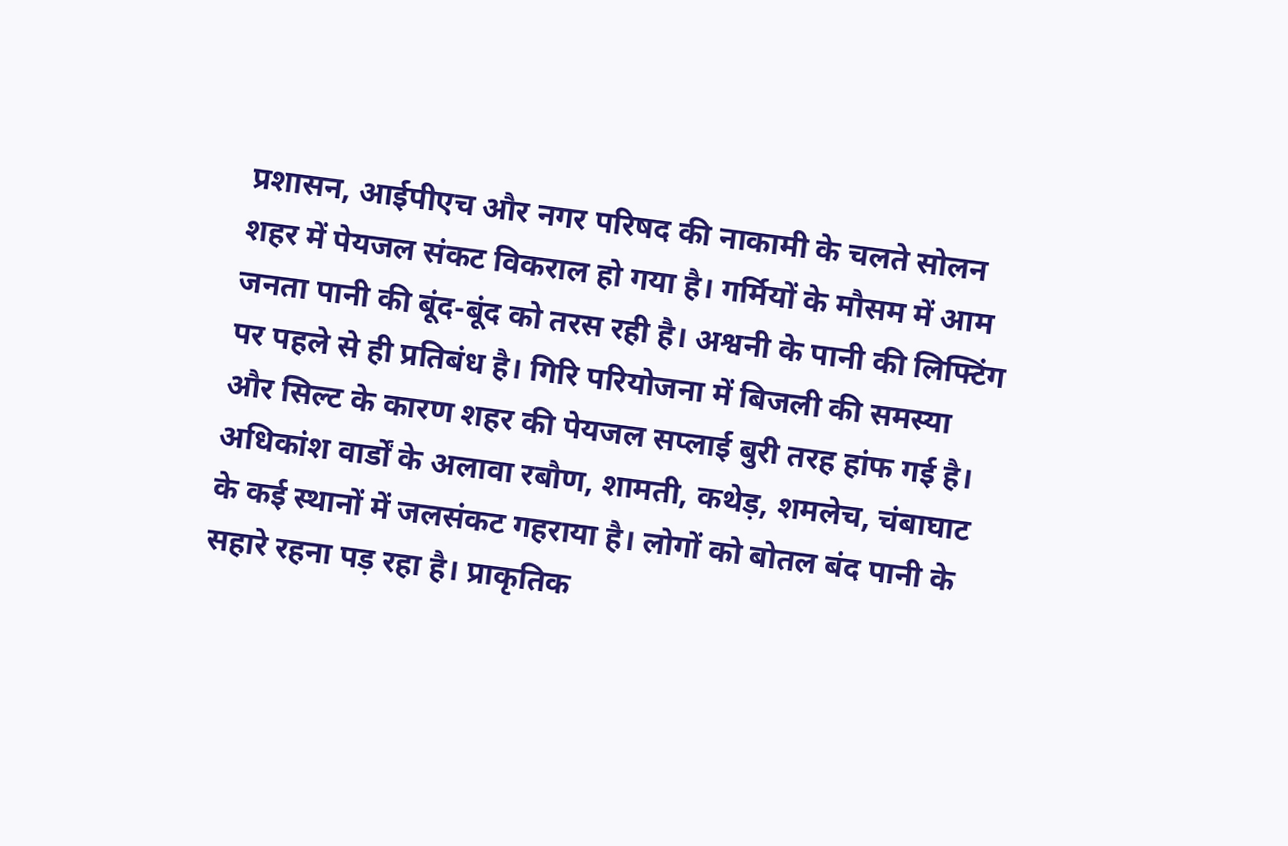प्रशासन, आईपीएच और नगर परिषद की नाकामी के चलते सोलन शहर में पेयजल संकट विकराल हो गया है। गर्मियों के मौसम में आम जनता पानी की बूंद-बूंद को तरस रही है। अश्वनी के पानी की लिफ्टिंग पर पहले से ही प्रतिबंध है। गिरि परियोजना में बिजली की समस्या और सिल्ट के कारण शहर की पेयजल सप्लाई बुरी तरह हांफ गई है।
अधिकांश वार्डों के अलावा रबौण, शामती, कथेड़, शमलेच, चंबाघाट के कई स्थानों में जलसंकट गहराया है। लोगों को बोतल बंद पानी के सहारे रहना पड़ रहा है। प्राकृतिक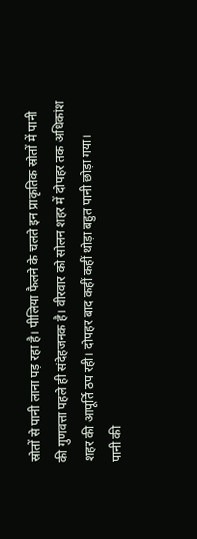स्रोतों से पानी लाना पड़ रहा है। पीलिया फैलने के चलते इन प्राकृतिक स्रोतों में पानी की गुणवत्ता पहले ही संदेहजनक है। वीरवार को सोलन शहर में दोपहर तक अधिकांश शहर की आपूर्ति ठप रही। दोपहर बाद कहीं कहीं थोड़ा बहुत पानी छोड़ा गया।
पानी की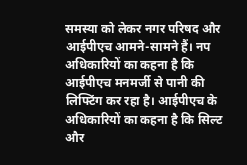समस्या को लेकर नगर परिषद और आईपीएच आमने-सामने हैं। नप अधिकारियों का कहना है कि आईपीएच मनमर्जी से पानी की लिफ्टिंग कर रहा है। आईपीएच के अधिकारियों का कहना है कि सिल्ट और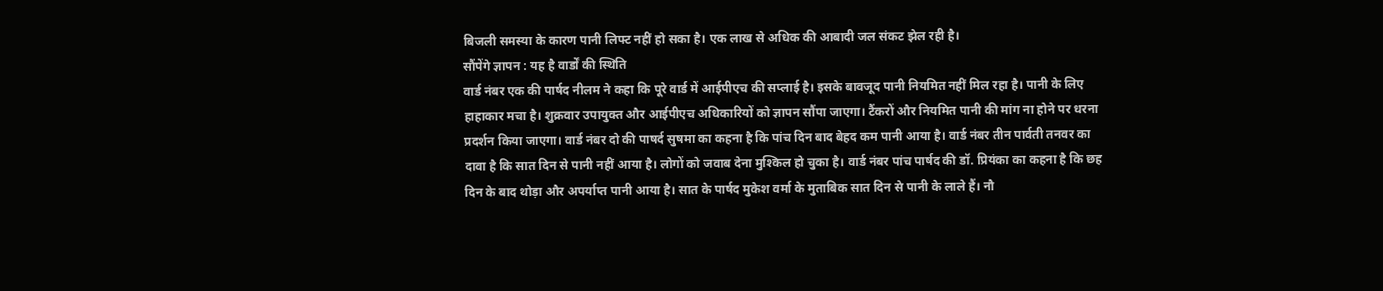बिजली समस्या के कारण पानी लिफ्ट नहीं हो सका है। एक लाख से अधिक की आबादी जल संकट झेल रही है।
सौंपेंगे ज्ञापन : यह है वार्डों की स्थिति
वार्ड नंबर एक की पार्षद नीलम ने कहा कि पूरे वार्ड में आईपीएच की सप्लाई है। इसके बावजूद पानी नियमित नहीं मिल रहा है। पानी के लिए हाहाकार मचा है। शुक्रवार उपायुक्त और आईपीएच अधिकारियों को ज्ञापन सौंपा जाएगा। टैंकरों और नियमित पानी की मांग ना होने पर धरना प्रदर्शन किया जाएगा। वार्ड नंबर दो की पाषर्द सुषमा का कहना है कि पांच दिन बाद बेहद कम पानी आया है। वार्ड नंबर तीन पार्वती तनवर का दावा है कि सात दिन से पानी नहीं आया है। लोगों को जवाब देना मुश्किल हो चुका है। वार्ड नंबर पांच पार्षद की डॉ. प्रियंका का कहना है कि छह दिन के बाद थोड़ा और अपर्याप्त पानी आया है। सात के पार्षद मुकेश वर्मा के मुताबिक सात दिन से पानी के लाले हैं। नौ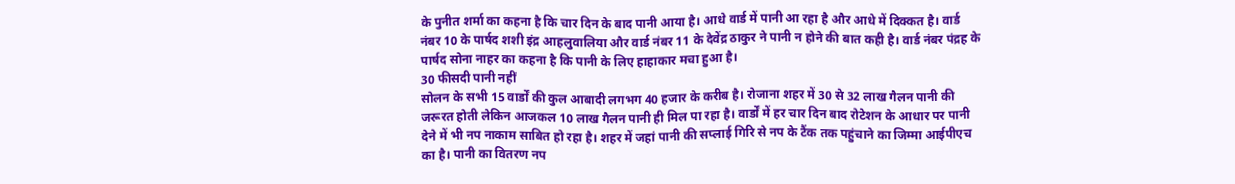के पुनीत शर्मा का कहना है कि चार दिन के बाद पानी आया है। आधे वार्ड में पानी आ रहा है और आधे में दिक्कत है। वार्ड नंबर 10 के पार्षद शशी इंद्र आहलुवालिया और वार्ड नंबर 11 के देवेंद्र ठाकुर ने पानी न होने की बात कही है। वार्ड नंबर पंद्रह के पार्षद सोना नाहर का कहना है कि पानी के लिए हाहाकार मचा हुआ है।
30 फीसदी पानी नहीं
सोलन के सभी 15 वार्डों की कुल आबादी लगभग 40 हजार के करीब है। रोजाना शहर में 30 से 32 लाख गैलन पानी की जरूरत होती लेकिन आजकल 10 लाख गैलन पानी ही मिल पा रहा है। वार्डों में हर चार दिन बाद रोटेशन के आधार पर पानी देने में भी नप नाकाम साबित हो रहा है। शहर में जहां पानी की सप्लाई गिरि से नप के टैंक तक पहुंचाने का जिम्मा आईपीएच का है। पानी का वितरण नप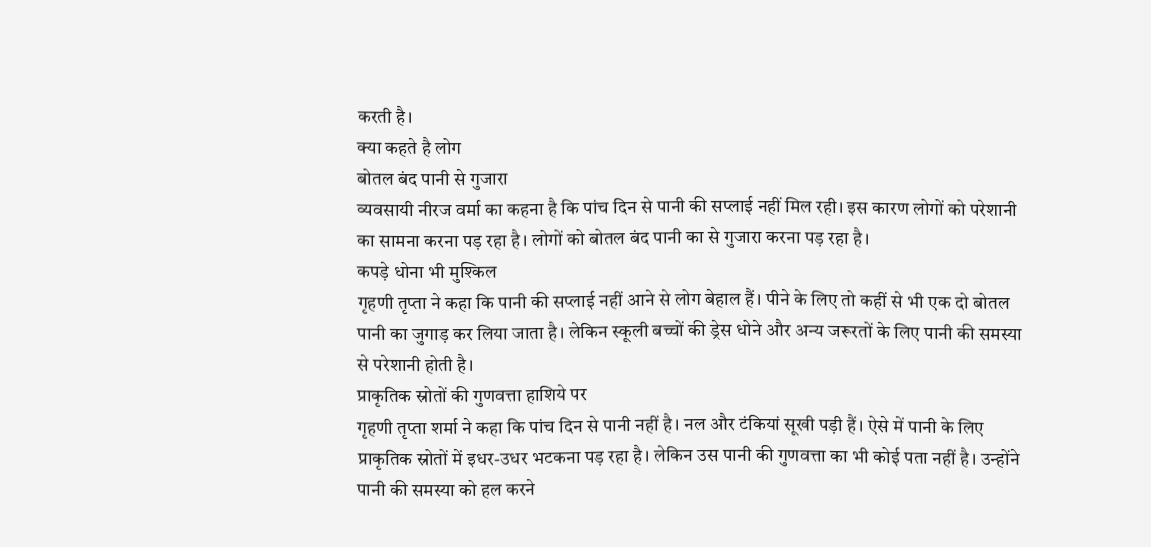करती है।
क्या कहते है लोग
बोतल बंद पानी से गुजारा
व्यवसायी नीरज वर्मा का कहना है कि पांच दिन से पानी की सप्लाई नहीं मिल रही। इस कारण लोगों को परेशानी का सामना करना पड़ रहा है। लोगों को बोतल बंद पानी का से गुजारा करना पड़ रहा है।
कपड़े धोना भी मुश्किल
गृहणी तृप्ता ने कहा कि पानी की सप्लाई नहीं आने से लोग बेहाल हैं। पीने के लिए तो कहीं से भी एक दो बोतल पानी का जुगाड़ कर लिया जाता है। लेकिन स्कूली बच्चों की ड्रेस धोने और अन्य जरूरतों के लिए पानी की समस्या से परेशानी होती है।
प्राकृतिक स्रोतों की गुणवत्ता हाशिये पर
गृहणी तृप्ता शर्मा ने कहा कि पांच दिन से पानी नहीं है। नल और टंकियां सूखी पड़ी हैं। ऐसे में पानी के लिए प्राकृतिक स्रोतों में इधर-उधर भटकना पड़ रहा है। लेकिन उस पानी की गुणवत्ता का भी कोई पता नहीं है। उन्होंने पानी की समस्या को हल करने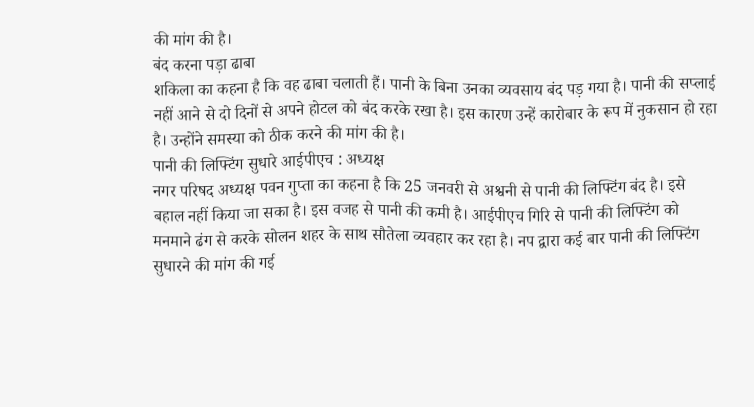की मांग की है।
बंद करना पड़ा ढाबा
शकिला का कहना है कि वह ढाबा चलाती हैं। पानी के बिना उनका व्यवसाय बंद पड़ गया है। पानी की सप्लाई नहीं आने से दो दिनों से अपने होटल को बंद करके रखा है। इस कारण उन्हें कारोबार के रूप में नुकसान हो रहा है। उन्होंने समस्या को ठीक करने की मांग की है।
पानी की लिफ्टिंग सुधारे आईपीएच : अध्यक्ष
नगर परिषद अध्यक्ष पवन गुप्ता का कहना है कि 25 जनवरी से अश्वनी से पानी की लिफ्टिंग बंद है। इसे बहाल नहीं किया जा सका है। इस वजह से पानी की कमी है। आईपीएच गिरि से पानी की लिफ्टिंग को मनमाने ढंग से करके सोलन शहर के साथ सौतेला व्यवहार कर रहा है। नप द्वारा कई बार पानी की लिफ्टिंग सुधारने की मांग की गई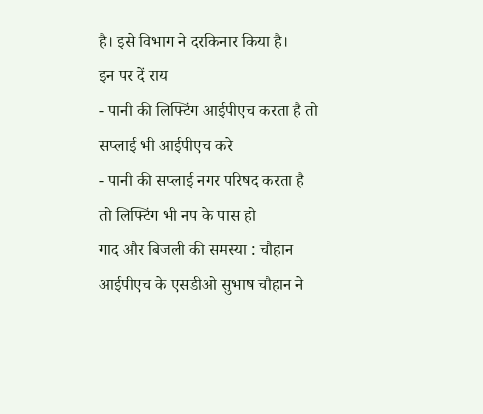है। इसे विभाग ने दरकिनार किया है।
इन पर दें राय
- पानी की लिफ्टिंग आईपीएच करता है तो सप्लाई भी आईपीएच करे
- पानी की सप्लाई नगर परिषद करता है तो लिफ्टिंग भी नप के पास हो
गाद और बिजली की समस्या : चौहान
आईपीएच के एसडीओ सुभाष चौहान ने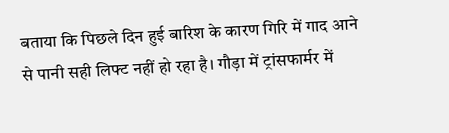बताया कि पिछले दिन हुई बारिश के कारण गिरि में गाद आने से पानी सही लिफ्ट नहीं हो रहा है। गौड़ा में ट्रांसफार्मर में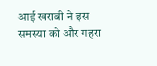आई खराबी ने इस समस्या को और गहरा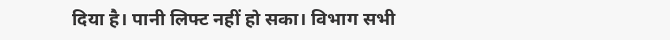दिया है। पानी लिफ्ट नहीं हो सका। विभाग सभी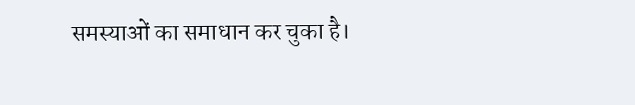समस्याओं का समाधान कर चुका है।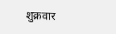शुक्रवार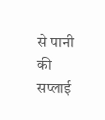से पानी की सप्लाई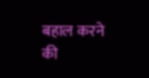बहाल करने की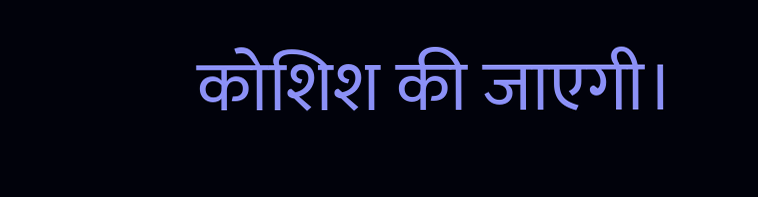कोशिश की जाएगी।